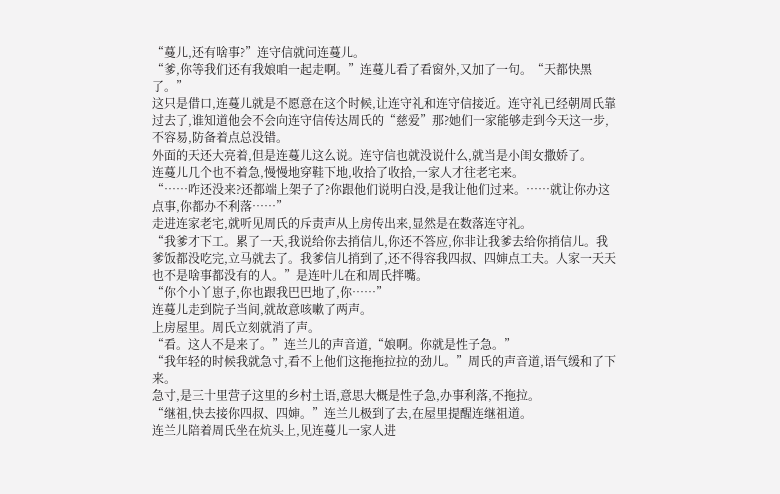“蔓儿,还有啥事?”连守信就问连蔓儿。
“爹,你等我们还有我娘咱一起走啊。”连蔓儿看了看窗外,又加了一句。“天都快黑了。”
这只是借口,连蔓儿就是不愿意在这个时候,让连守礼和连守信接近。连守礼已经朝周氏靠过去了,谁知道他会不会向连守信传达周氏的“慈爱”那?她们一家能够走到今天这一步,不容易,防备着点总没错。
外面的天还大亮着,但是连蔓儿这么说。连守信也就没说什么,就当是小闺女撒娇了。
连蔓儿几个也不着急,慢慢地穿鞋下地,收拾了收拾,一家人才往老宅来。
“……咋还没来?还都端上架子了?你跟他们说明白没,是我让他们过来。……就让你办这点事,你都办不利落……”
走进连家老宅,就听见周氏的斥责声从上房传出来,显然是在数落连守礼。
“我爹才下工。累了一天,我说给你去捎信儿,你还不答应,你非让我爹去给你捎信儿。我爹饭都没吃完,立马就去了。我爹信儿捎到了,还不得容我四叔、四婶点工夫。人家一天天也不是啥事都没有的人。”是连叶儿在和周氏拌嘴。
“你个小丫崽子,你也跟我巴巴地了,你……”
连蔓儿走到院子当间,就故意咳嗽了两声。
上房屋里。周氏立刻就消了声。
“看。这人不是来了。”连兰儿的声音道,“娘啊。你就是性子急。”
“我年轻的时候我就急寸,看不上他们这拖拖拉拉的劲儿。”周氏的声音道,语气缓和了下来。
急寸,是三十里营子这里的乡村土语,意思大概是性子急,办事利落,不拖拉。
“继祖,快去接你四叔、四婶。”连兰儿极到了去,在屋里提醒连继祖道。
连兰儿陪着周氏坐在炕头上,见连蔓儿一家人进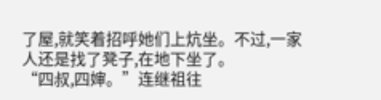了屋,就笑着招呼她们上炕坐。不过,一家人还是找了凳子,在地下坐了。
“四叔,四婶。”连继祖往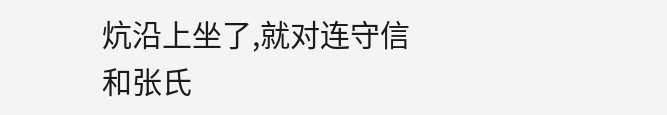炕沿上坐了,就对连守信和张氏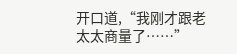开口道,“我刚才跟老太太商量了……”